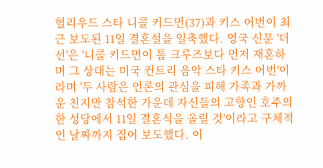헐리우드 스타 니콜 키드먼(37)과 키스 어번이 최근 보도된 11일 결혼설을 일축했다. 영국 신문 '더 선'은 '니콜 키드먼이 톰 크루즈보다 먼저 재혼하며 그 상대는 미국 컨트리 음악 스타 키스 어번'이라며 '두 사람은 언론의 관심을 피해 가족과 가까운 친지만 참석한 가운데 자신들의 고향인 호주의 한 성당에서 11일 결혼식을 올릴 것'이라고 구체적인 날짜까지 집어 보도했다. 이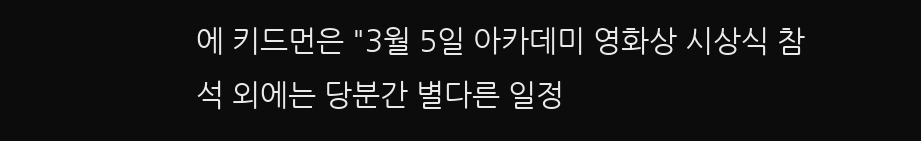에 키드먼은 "3월 5일 아카데미 영화상 시상식 참석 외에는 당분간 별다른 일정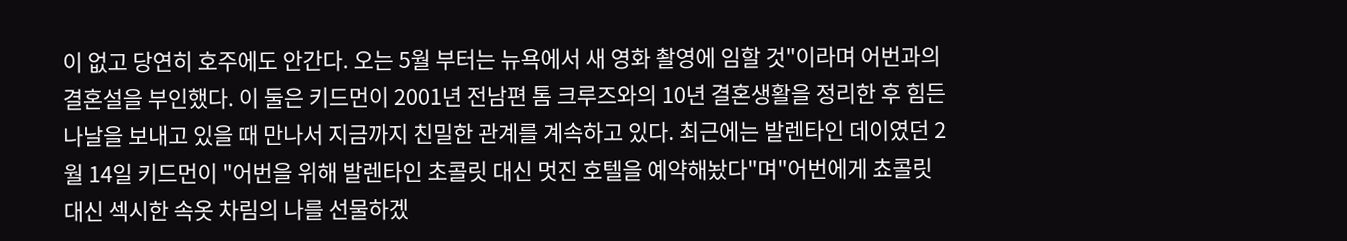이 없고 당연히 호주에도 안간다. 오는 5월 부터는 뉴욕에서 새 영화 촬영에 임할 것"이라며 어번과의 결혼설을 부인했다. 이 둘은 키드먼이 2001년 전남편 톰 크루즈와의 10년 결혼생활을 정리한 후 힘든 나날을 보내고 있을 때 만나서 지금까지 친밀한 관계를 계속하고 있다. 최근에는 발렌타인 데이였던 2월 14일 키드먼이 "어번을 위해 발렌타인 초콜릿 대신 멋진 호텔을 예약해놨다"며"어번에게 쵸콜릿 대신 섹시한 속옷 차림의 나를 선물하겠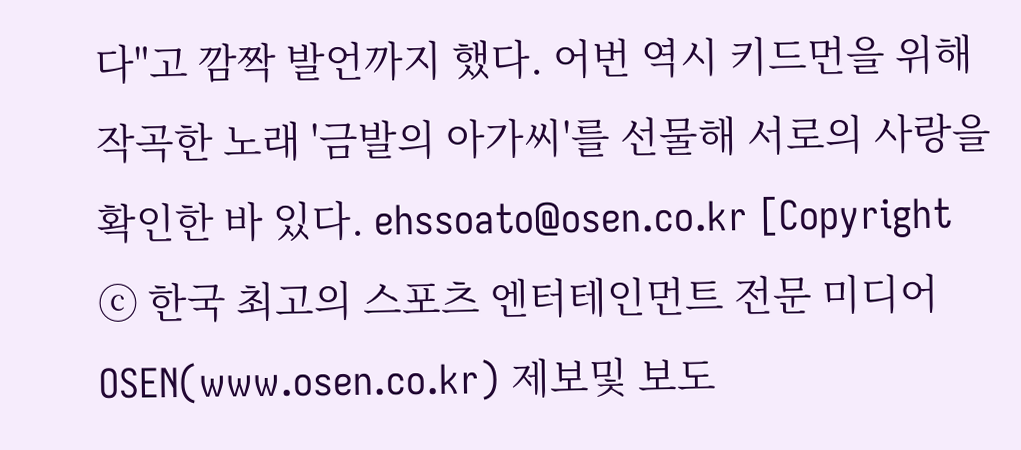다"고 깜짝 발언까지 했다. 어번 역시 키드먼을 위해 작곡한 노래 '금발의 아가씨'를 선물해 서로의 사랑을 확인한 바 있다. ehssoato@osen.co.kr [Copyright ⓒ 한국 최고의 스포츠 엔터테인먼트 전문 미디어 OSEN(www.osen.co.kr) 제보및 보도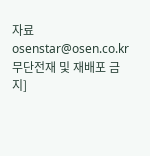자료 osenstar@osen.co.kr 무단전재 및 재배포 금지]